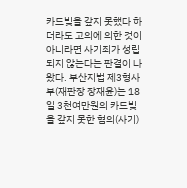카드빚을 갚지 못했다 하더라도 고의에 의한 것이 아니라면 사기죄가 성립되지 않는다는 판결이 나왔다. 부산지법 제3형사부(재판장 장재윤)는 18일 3천여만원의 카드빚을 갚지 못한 혐의(사기)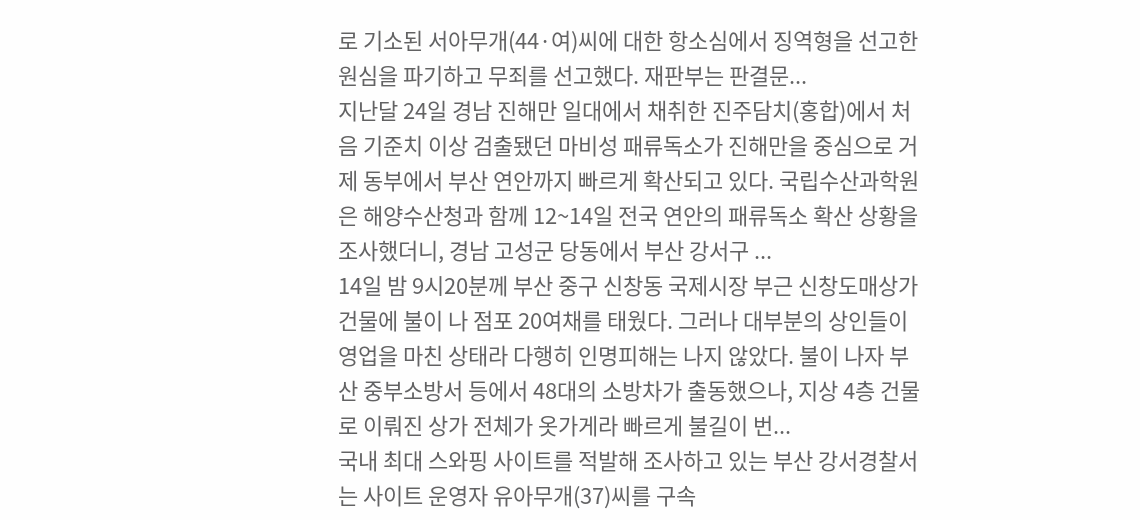로 기소된 서아무개(44·여)씨에 대한 항소심에서 징역형을 선고한 원심을 파기하고 무죄를 선고했다. 재판부는 판결문...
지난달 24일 경남 진해만 일대에서 채취한 진주담치(홍합)에서 처음 기준치 이상 검출됐던 마비성 패류독소가 진해만을 중심으로 거제 동부에서 부산 연안까지 빠르게 확산되고 있다. 국립수산과학원은 해양수산청과 함께 12~14일 전국 연안의 패류독소 확산 상황을 조사했더니, 경남 고성군 당동에서 부산 강서구 ...
14일 밤 9시20분께 부산 중구 신창동 국제시장 부근 신창도매상가 건물에 불이 나 점포 20여채를 태웠다. 그러나 대부분의 상인들이 영업을 마친 상태라 다행히 인명피해는 나지 않았다. 불이 나자 부산 중부소방서 등에서 48대의 소방차가 출동했으나, 지상 4층 건물로 이뤄진 상가 전체가 옷가게라 빠르게 불길이 번...
국내 최대 스와핑 사이트를 적발해 조사하고 있는 부산 강서경찰서는 사이트 운영자 유아무개(37)씨를 구속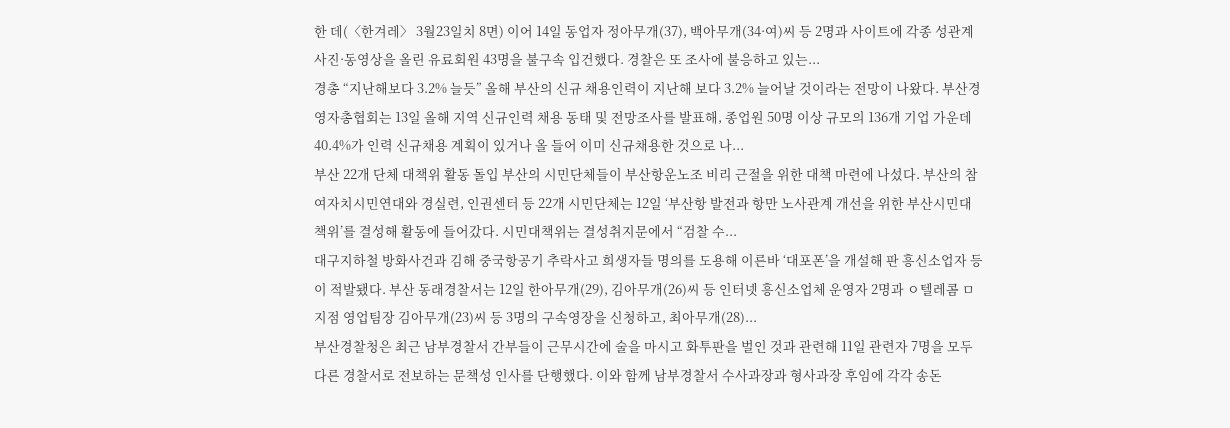한 데(〈한겨레〉 3월23일치 8면) 이어 14일 동업자 정아무개(37), 백아무개(34·여)씨 등 2명과 사이트에 각종 성관계 사진·동영상을 올린 유료회원 43명을 불구속 입건했다. 경찰은 또 조사에 불응하고 있는...
경총 “지난해보다 3.2% 늘듯” 올해 부산의 신규 채용인력이 지난해 보다 3.2% 늘어날 것이라는 전망이 나왔다. 부산경영자총협회는 13일 올해 지역 신규인력 채용 동태 및 전망조사를 발표해, 종업원 50명 이상 규모의 136개 기업 가운데 40.4%가 인력 신규채용 계획이 있거나 올 들어 이미 신규채용한 것으로 나...
부산 22개 단체 대책위 활동 돌입 부산의 시민단체들이 부산항운노조 비리 근절을 위한 대책 마련에 나섰다. 부산의 참여자치시민연대와 경실련, 인권센터 등 22개 시민단체는 12일 ‘부산항 발전과 항만 노사관계 개선을 위한 부산시민대책위’를 결성해 활동에 들어갔다. 시민대책위는 결성취지문에서 “검찰 수...
대구지하철 방화사건과 김해 중국항공기 추락사고 희생자들 명의를 도용해 이른바 ‘대포폰’을 개설해 판 흥신소업자 등이 적발됐다. 부산 동래경찰서는 12일 한아무개(29), 김아무개(26)씨 등 인터넷 흥신소업체 운영자 2명과 ㅇ텔레콤 ㅁ지점 영업팀장 김아무개(23)씨 등 3명의 구속영장을 신청하고, 최아무개(28)...
부산경찰청은 최근 남부경찰서 간부들이 근무시간에 술을 마시고 화투판을 벌인 것과 관련해 11일 관련자 7명을 모두 다른 경찰서로 전보하는 문책성 인사를 단행했다. 이와 함께 남부경찰서 수사과장과 형사과장 후임에 각각 송돈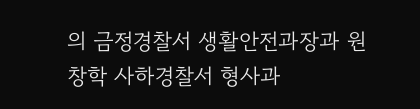의 금정경찰서 생활안전과장과 원창학 사하경찰서 형사과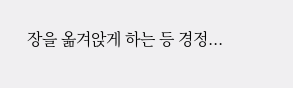장을 옮겨앉게 하는 등 경정...